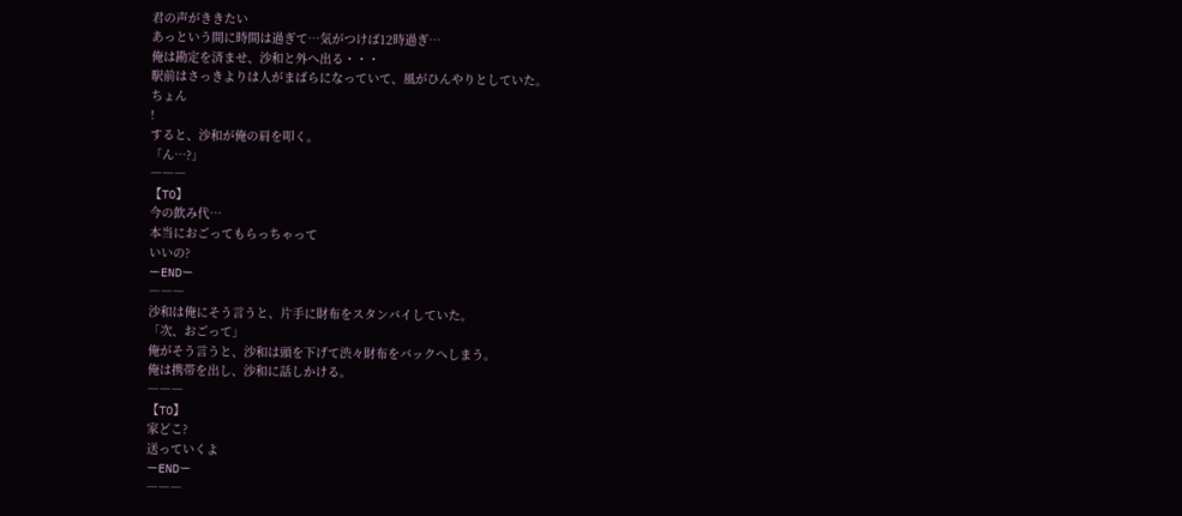君の声がききたい
あっという間に時間は過ぎて…気がつけば12時過ぎ…
俺は勘定を済ませ、沙和と外へ出る・・・
駅前はさっきよりは人がまばらになっていて、風がひんやりとしていた。
ちょん
!
すると、沙和が俺の肩を叩く。
「ん…?」
―――
【TO】
今の飲み代…
本当におごってもらっちゃって
いいの?
ーENDー
―――
沙和は俺にそう言うと、片手に財布をスタンバイしていた。
「次、おごって」
俺がそう言うと、沙和は頭を下げて渋々財布をバックへしまう。
俺は携帯を出し、沙和に話しかける。
―――
【TO】
家どこ?
送っていくよ
ーENDー
―――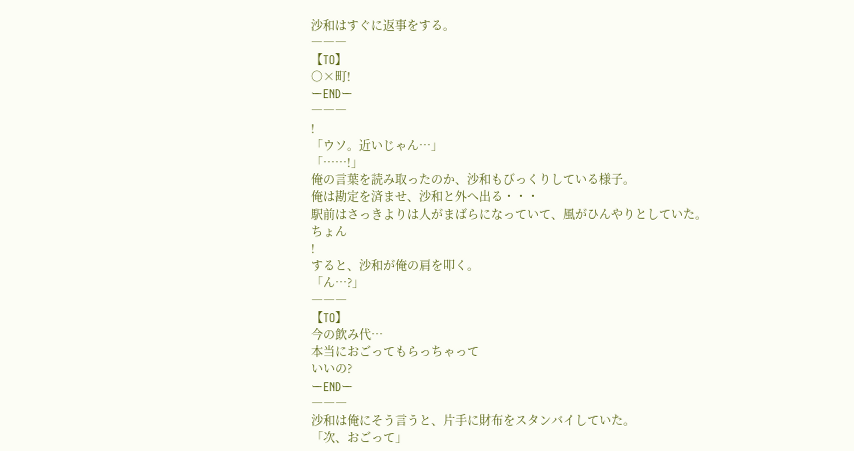沙和はすぐに返事をする。
―――
【TO】
○×町!
ーENDー
―――
!
「ウソ。近いじゃん…」
「……!」
俺の言葉を読み取ったのか、沙和もびっくりしている様子。
俺は勘定を済ませ、沙和と外へ出る・・・
駅前はさっきよりは人がまばらになっていて、風がひんやりとしていた。
ちょん
!
すると、沙和が俺の肩を叩く。
「ん…?」
―――
【TO】
今の飲み代…
本当におごってもらっちゃって
いいの?
ーENDー
―――
沙和は俺にそう言うと、片手に財布をスタンバイしていた。
「次、おごって」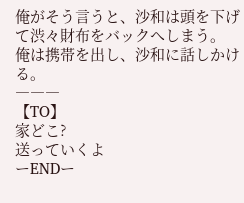俺がそう言うと、沙和は頭を下げて渋々財布をバックへしまう。
俺は携帯を出し、沙和に話しかける。
―――
【TO】
家どこ?
送っていくよ
ーENDー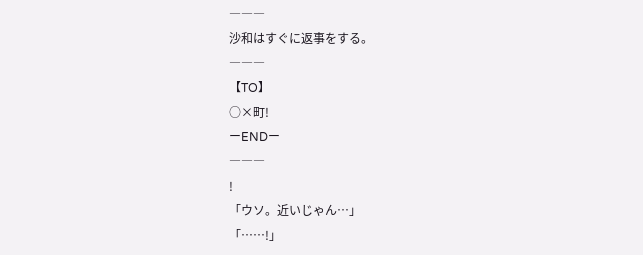―――
沙和はすぐに返事をする。
―――
【TO】
○×町!
ーENDー
―――
!
「ウソ。近いじゃん…」
「……!」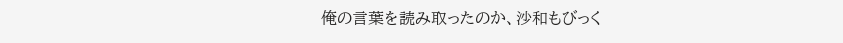俺の言葉を読み取ったのか、沙和もびっく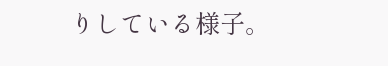りしている様子。